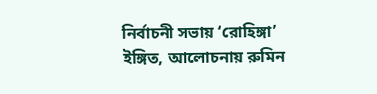নির্বাচনী সভায় ‘রোহিঙ্গা’ ইঙ্গিত, আলোচনায় রুমিন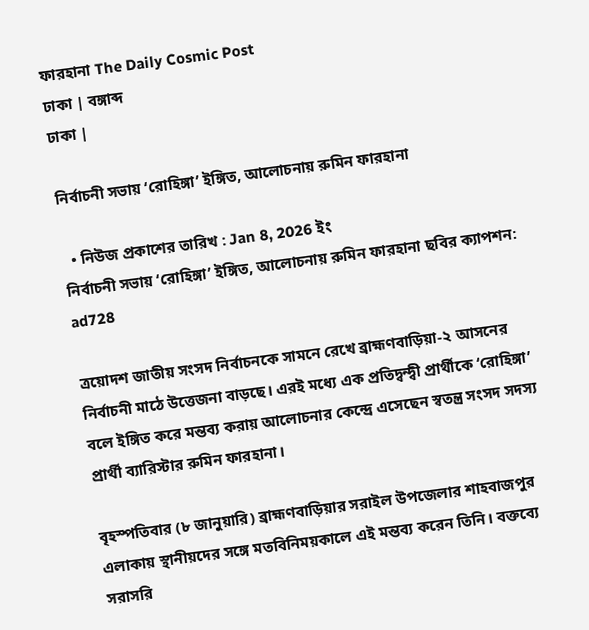ফারহানা The Daily Cosmic Post
ঢাকা | বঙ্গাব্দ
ঢাকা |

নির্বাচনী সভায় ‘রোহিঙ্গা’ ইঙ্গিত, আলোচনায় রুমিন ফারহানা

  • নিউজ প্রকাশের তারিখ : Jan 8, 2026 ইং
নির্বাচনী সভায় ‘রোহিঙ্গা’ ইঙ্গিত, আলোচনায় রুমিন ফারহানা ছবির ক্যাপশন:
ad728

ত্রয়োদশ জাতীয় সংসদ নির্বাচনকে সামনে রেখে ব্রাহ্মণবাড়িয়া-২ আসনের নির্বাচনী মাঠে উত্তেজনা বাড়ছে। এরই মধ্যে এক প্রতিদ্বন্দ্বী প্রার্থীকে ‘রোহিঙ্গা’ বলে ইঙ্গিত করে মন্তব্য করায় আলোচনার কেন্দ্রে এসেছেন স্বতন্ত্র সংসদ সদস্য প্রার্থী ব্যারিস্টার রুমিন ফারহানা।

বৃহস্পতিবার (৮ জানুয়ারি) ব্রাহ্মণবাড়িয়ার সরাইল উপজেলার শাহবাজপুর এলাকায় স্থানীয়দের সঙ্গে মতবিনিময়কালে এই মন্তব্য করেন তিনি। বক্তব্যে সরাসরি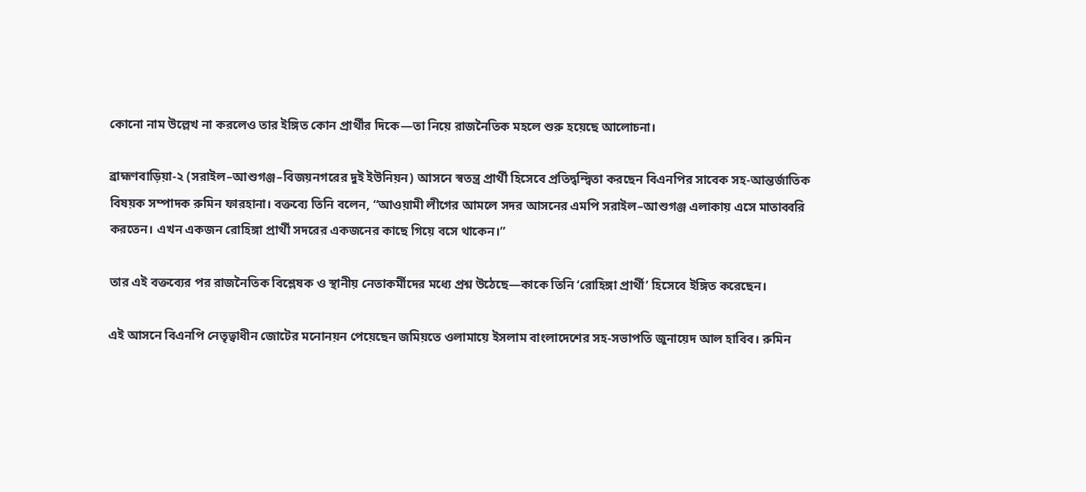কোনো নাম উল্লেখ না করলেও তার ইঙ্গিত কোন প্রার্থীর দিকে—তা নিয়ে রাজনৈতিক মহলে শুরু হয়েছে আলোচনা।

ব্রাহ্মণবাড়িয়া-২ (সরাইল–আশুগঞ্জ–বিজয়নগরের দুই ইউনিয়ন) আসনে স্বতন্ত্র প্রার্থী হিসেবে প্রতিদ্বন্দ্বিতা করছেন বিএনপির সাবেক সহ-আন্তর্জাতিক বিষয়ক সম্পাদক রুমিন ফারহানা। বক্তব্যে তিনি বলেন, “আওয়ামী লীগের আমলে সদর আসনের এমপি সরাইল–আশুগঞ্জ এলাকায় এসে মাতাব্বরি করতেন। এখন একজন রোহিঙ্গা প্রার্থী সদরের একজনের কাছে গিয়ে বসে থাকেন।”

তার এই বক্তব্যের পর রাজনৈতিক বিশ্লেষক ও স্থানীয় নেতাকর্মীদের মধ্যে প্রশ্ন উঠেছে—কাকে তিনি ‘রোহিঙ্গা প্রার্থী’ হিসেবে ইঙ্গিত করেছেন।

এই আসনে বিএনপি নেতৃত্বাধীন জোটের মনোনয়ন পেয়েছেন জমিয়তে ওলামায়ে ইসলাম বাংলাদেশের সহ-সভাপতি জুনায়েদ আল হাবিব। রুমিন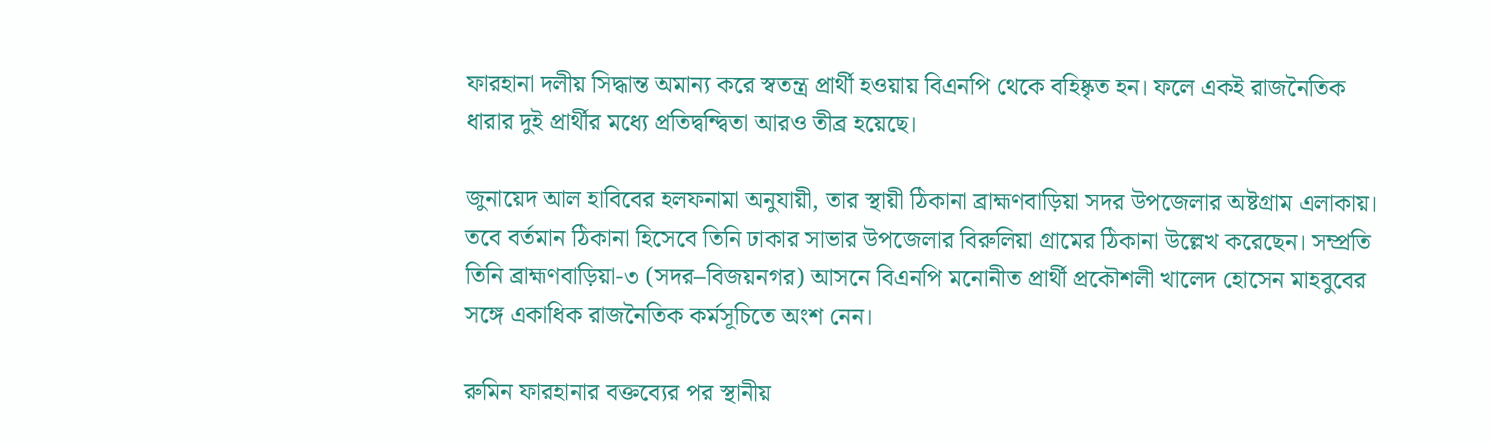ফারহানা দলীয় সিদ্ধান্ত অমান্য করে স্বতন্ত্র প্রার্থী হওয়ায় বিএনপি থেকে বহিষ্কৃত হন। ফলে একই রাজনৈতিক ধারার দুই প্রার্থীর মধ্যে প্রতিদ্বন্দ্বিতা আরও তীব্র হয়েছে।

জুনায়েদ আল হাবিবের হলফনামা অনুযায়ী, তার স্থায়ী ঠিকানা ব্রাহ্মণবাড়িয়া সদর উপজেলার অষ্টগ্রাম এলাকায়। তবে বর্তমান ঠিকানা হিসেবে তিনি ঢাকার সাভার উপজেলার বিরুলিয়া গ্রামের ঠিকানা উল্লেখ করেছেন। সম্প্রতি তিনি ব্রাহ্মণবাড়িয়া-৩ (সদর–বিজয়নগর) আসনে বিএনপি মনোনীত প্রার্থী প্রকৌশলী খালেদ হোসেন মাহবুবের সঙ্গে একাধিক রাজনৈতিক কর্মসূচিতে অংশ নেন।

রুমিন ফারহানার বক্তব্যের পর স্থানীয়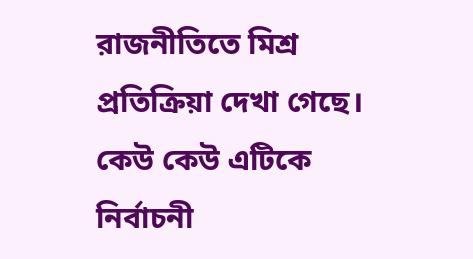রাজনীতিতে মিশ্র প্রতিক্রিয়া দেখা গেছে। কেউ কেউ এটিকে নির্বাচনী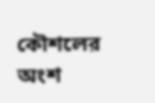কৌশলের অংশ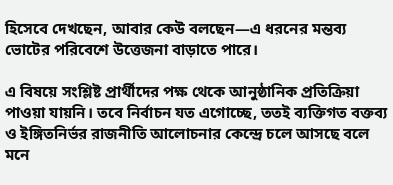হিসেবে দেখছেন, আবার কেউ বলছেন—এ ধরনের মন্তব্য ভোটের পরিবেশে উত্তেজনা বাড়াতে পারে।

এ বিষয়ে সংশ্লিষ্ট প্রার্থীদের পক্ষ থেকে আনুষ্ঠানিক প্রতিক্রিয়া পাওয়া যায়নি। তবে নির্বাচন যত এগোচ্ছে, ততই ব্যক্তিগত বক্তব্য ও ইঙ্গিতনির্ভর রাজনীতি আলোচনার কেন্দ্রে চলে আসছে বলে মনে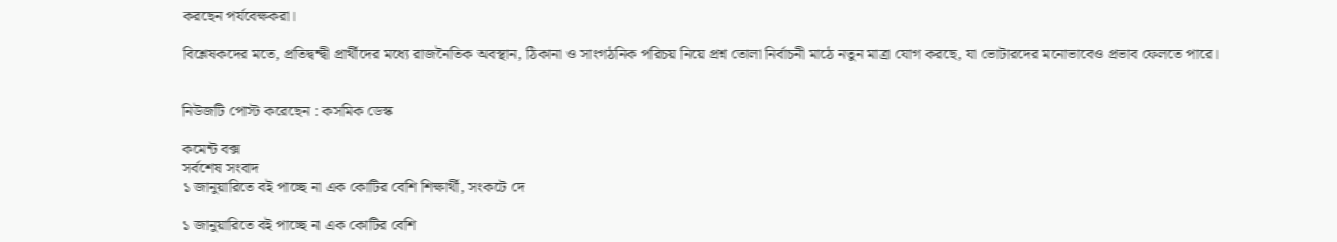করছেন পর্যবেক্ষকরা।

বিশ্লেষকদের মতে, প্রতিদ্বন্দ্বী প্রার্থীদের মধ্যে রাজনৈতিক অবস্থান, ঠিকানা ও সাংগঠনিক পরিচয় নিয়ে প্রশ্ন তোলা নির্বাচনী মাঠে নতুন মাত্রা যোগ করছে, যা ভোটারদের মনোভাবেও প্রভাব ফেলতে পারে।


নিউজটি পোস্ট করেছেন : কসমিক ডেস্ক

কমেন্ট বক্স
সর্বশেষ সংবাদ
১ জানুয়ারিতে বই পাচ্ছে না এক কোটির বেশি শিক্ষার্থী, সংকটে দে

১ জানুয়ারিতে বই পাচ্ছে না এক কোটির বেশি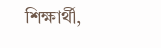শিক্ষার্থী,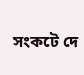সংকটে দে